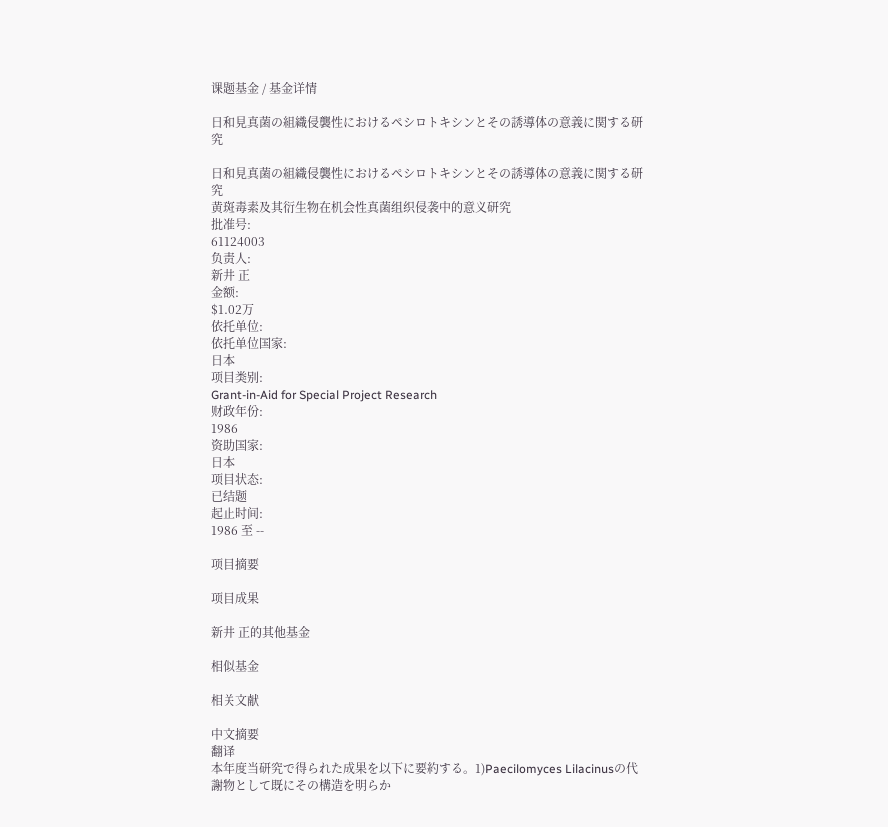课题基金 / 基金详情

日和見真菌の組織侵襲性におけるペシロトキシンとその誘導体の意義に関する研究

日和見真菌の組織侵襲性におけるペシロトキシンとその誘導体の意義に関する研究
黄斑毒素及其衍生物在机会性真菌组织侵袭中的意义研究
批准号:
61124003
负责人:
新井 正
金额:
$1.02万
依托单位:
依托单位国家:
日本
项目类别:
Grant-in-Aid for Special Project Research
财政年份:
1986
资助国家:
日本
项目状态:
已结题
起止时间:
1986 至 --

项目摘要

项目成果

新井 正的其他基金

相似基金

相关文献

中文摘要
翻译
本年度当研究で得られた成果を以下に要約する。1)Paecilomyces Lilacinusの代謝物として既にその構造を明らか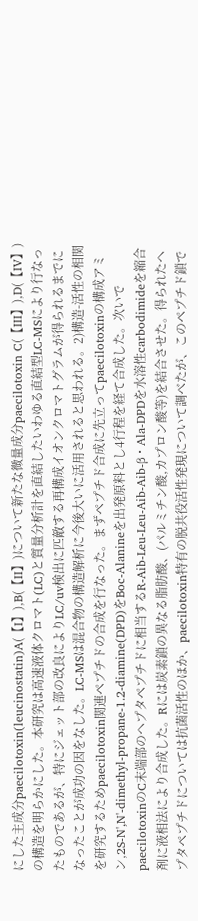にした主成分paecilotoxin(leucinostatin)A(【I】),B(【II】)について新たな微量成分paecilotoxin C(【III】),D(【IV】)の構造を明らかにした。本研究は高速液体クロマト(LC)と質量分析計を直結したいわゆる直結型LC-MSにより行なったものであるが、特にジェット部の改良によりLC/uv検出に匹敵する再構成イオンクロマトグラムが得られるまでになったことが成功の因をなした。LC-MSは混合物の構造解析に今後大いに活用されると思われる。2)構造-活性の相関を研究するためpaecilotoxin関連ペプチドの合成を行なった。まずペプチド合成に先立ってpaecilotoxinの構成アミン,2S-N',N'-dimethyl-propane-1.2-diamine(DPD)をBoc-Alanineを出発原料とし4行程を経て合成した。次いでpaecilotoxinのC末端部のヘプタペプチドに相当するR-Aib-Leu-Leu-Aib-Aib-β・Ala-DPDを水溶性carbodimideを縮合剤に液相法により合成した。Rには炭素鎖の異なる脂肪酸、(パルミチン酸,カプロン酸等)を結合させた。得られたヘプタペプチドについては抗菌活性のほか、paecilotoxin特有の脱共役活性発現について調べたが、このペプチド鎖で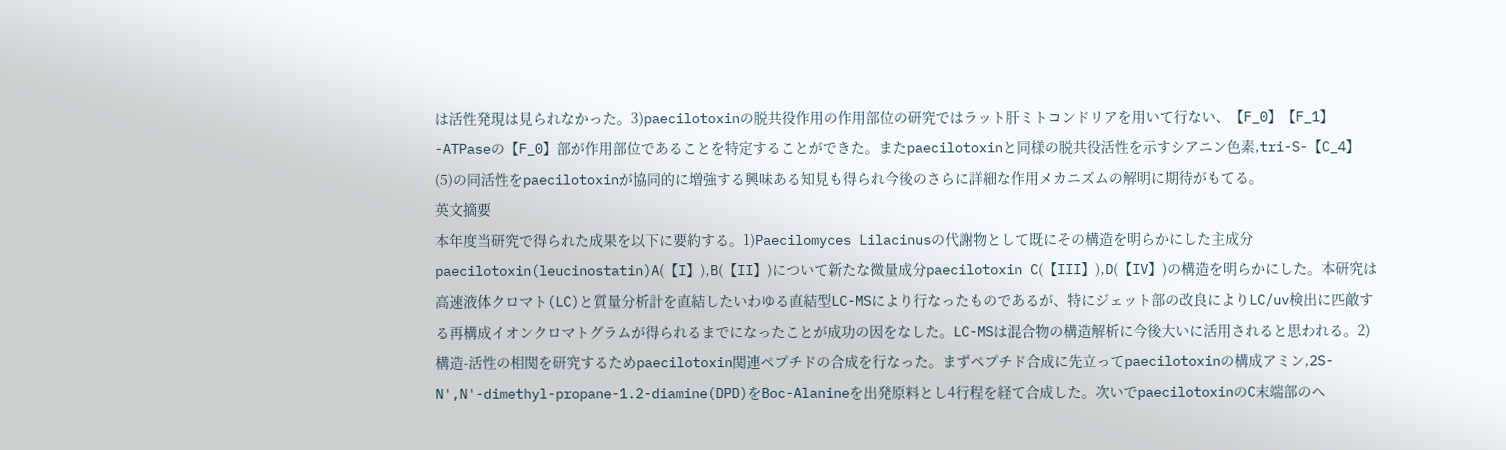は活性発現は見られなかった。3)paecilotoxinの脱共役作用の作用部位の研究ではラット肝ミトコンドリアを用いて行ない、【F_0】【F_1】-ATPaseの【F_0】部が作用部位であることを特定することができた。またpaecilotoxinと同様の脱共役活性を示すシアニン色素,tri-S-【C_4】(5)の同活性をpaecilotoxinが協同的に増強する興味ある知見も得られ今後のさらに詳細な作用メカニズムの解明に期待がもてる。
英文摘要
本年度当研究で得られた成果を以下に要約する。1)Paecilomyces Lilacinusの代謝物として既にその構造を明らかにした主成分paecilotoxin(leucinostatin)A(【I】),B(【II】)について新たな微量成分paecilotoxin C(【III】),D(【IV】)の構造を明らかにした。本研究は高速液体クロマト(LC)と質量分析計を直結したいわゆる直結型LC-MSにより行なったものであるが、特にジェット部の改良によりLC/uv検出に匹敵する再構成イオンクロマトグラムが得られるまでになったことが成功の因をなした。LC-MSは混合物の構造解析に今後大いに活用されると思われる。2)構造-活性の相関を研究するためpaecilotoxin関連ペプチドの合成を行なった。まずペプチド合成に先立ってpaecilotoxinの構成アミン,2S-N',N'-dimethyl-propane-1.2-diamine(DPD)をBoc-Alanineを出発原料とし4行程を経て合成した。次いでpaecilotoxinのC末端部のヘ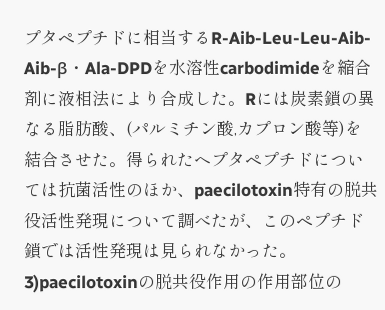プタペプチドに相当するR-Aib-Leu-Leu-Aib-Aib-β・Ala-DPDを水溶性carbodimideを縮合剤に液相法により合成した。Rには炭素鎖の異なる脂肪酸、(パルミチン酸,カプロン酸等)を結合させた。得られたヘプタペプチドについては抗菌活性のほか、paecilotoxin特有の脱共役活性発現について調べたが、このペプチド鎖では活性発現は見られなかった。3)paecilotoxinの脱共役作用の作用部位の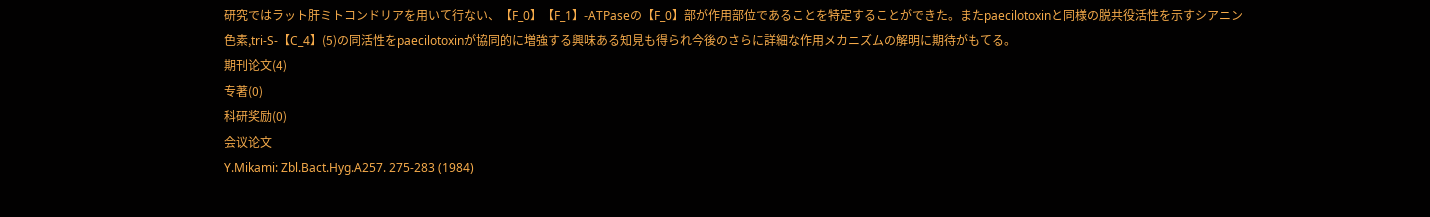研究ではラット肝ミトコンドリアを用いて行ない、【F_0】【F_1】-ATPaseの【F_0】部が作用部位であることを特定することができた。またpaecilotoxinと同様の脱共役活性を示すシアニン色素,tri-S-【C_4】(5)の同活性をpaecilotoxinが協同的に増強する興味ある知見も得られ今後のさらに詳細な作用メカニズムの解明に期待がもてる。
期刊论文(4)
专著(0)
科研奖励(0)
会议论文
Y.Mikami: Zbl.Bact.Hyg.A257. 275-283 (1984)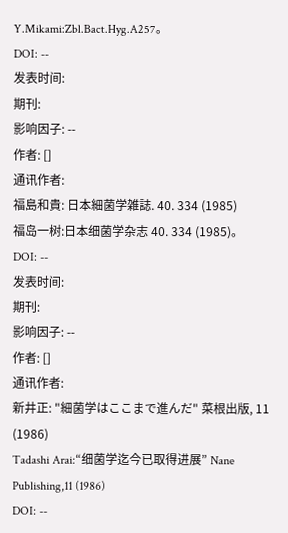Y.Mikami:Zbl.Bact.Hyg.A257。
DOI: --
发表时间:
期刊:
影响因子: --
作者: []
通讯作者:
福島和貴: 日本細菌学雑誌. 40. 334 (1985)
福岛一树:日本细菌学杂志 40. 334 (1985)。
DOI: --
发表时间:
期刊:
影响因子: --
作者: []
通讯作者:
新井正: "細菌学はここまで進んだ" 菜根出版, 11 (1986)
Tadashi Arai:“细菌学迄今已取得进展” Nane Publishing,11 (1986)
DOI: --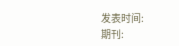发表时间:
期刊: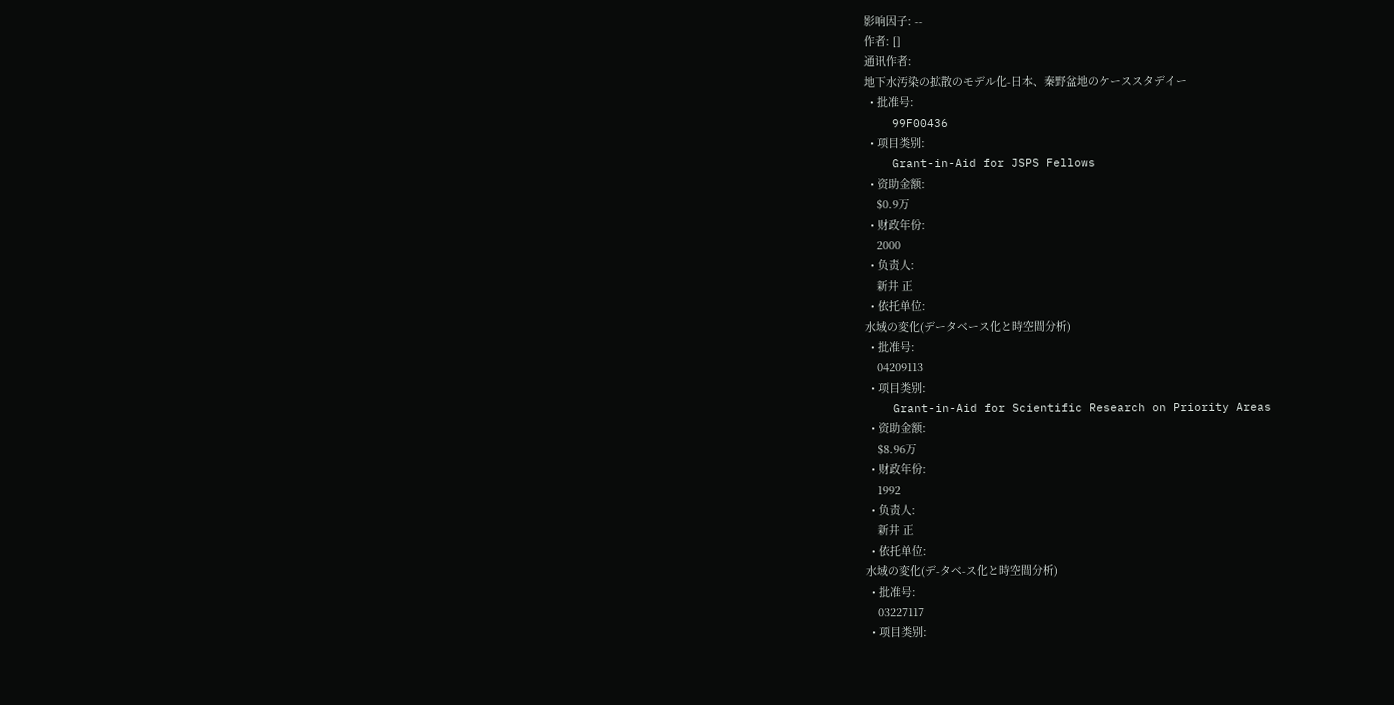影响因子: --
作者: []
通讯作者:
地下水汚染の拡散のモデル化-日本、秦野盆地のケーススタデイー
  • 批准号:
    99F00436
  • 项目类别:
    Grant-in-Aid for JSPS Fellows
  • 资助金额:
    $0.9万
  • 财政年份:
    2000
  • 负责人:
    新井 正
  • 依托单位:
水域の変化(データベース化と時空間分析)
  • 批准号:
    04209113
  • 项目类别:
    Grant-in-Aid for Scientific Research on Priority Areas
  • 资助金额:
    $8.96万
  • 财政年份:
    1992
  • 负责人:
    新井 正
  • 依托单位:
水域の変化(デ-タベ-ス化と時空間分析)
  • 批准号:
    03227117
  • 项目类别: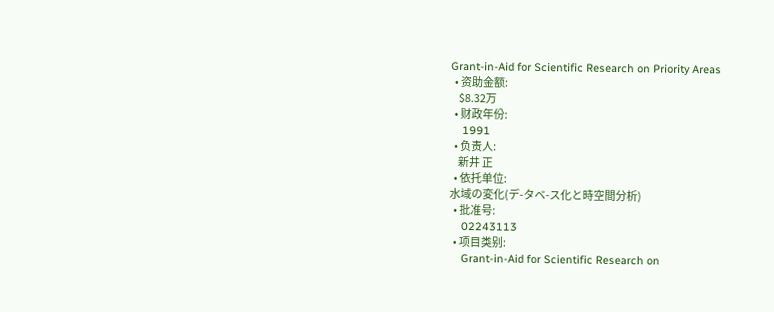Grant-in-Aid for Scientific Research on Priority Areas
  • 资助金额:
    $8.32万
  • 财政年份:
    1991
  • 负责人:
    新井 正
  • 依托单位:
水域の変化(デ-タベ-ス化と時空間分析)
  • 批准号:
    02243113
  • 项目类别:
    Grant-in-Aid for Scientific Research on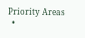Priority Areas
  •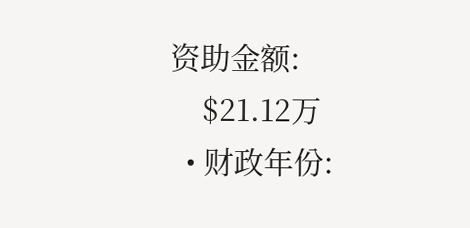资助金额:
    $21.12万
  • 财政年份: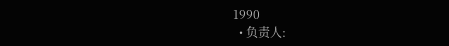1990
  • 负责人: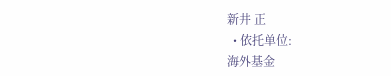新井 正
  • 依托单位:
海外基金